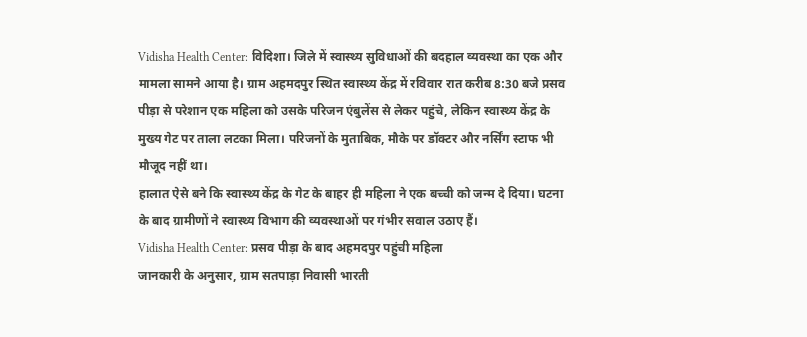Vidisha Health Center: विदिशा। जिले में स्वास्थ्य सुविधाओं की बदहाल व्यवस्था का एक और मामला सामने आया है। ग्राम अहमदपुर स्थित स्वास्थ्य केंद्र में रविवार रात करीब 8:30 बजे प्रसव पीड़ा से परेशान एक महिला को उसके परिजन एंबुलेंस से लेकर पहुंचे, लेकिन स्वास्थ्य केंद्र के मुख्य गेट पर ताला लटका मिला। परिजनों के मुताबिक, मौके पर डॉक्टर और नर्सिंग स्टाफ भी मौजूद नहीं था।
हालात ऐसे बने कि स्वास्थ्य केंद्र के गेट के बाहर ही महिला ने एक बच्ची को जन्म दे दिया। घटना के बाद ग्रामीणों ने स्वास्थ्य विभाग की व्यवस्थाओं पर गंभीर सवाल उठाए हैं।
Vidisha Health Center: प्रसव पीड़ा के बाद अहमदपुर पहुंची महिला
जानकारी के अनुसार, ग्राम सतपाड़ा निवासी भारती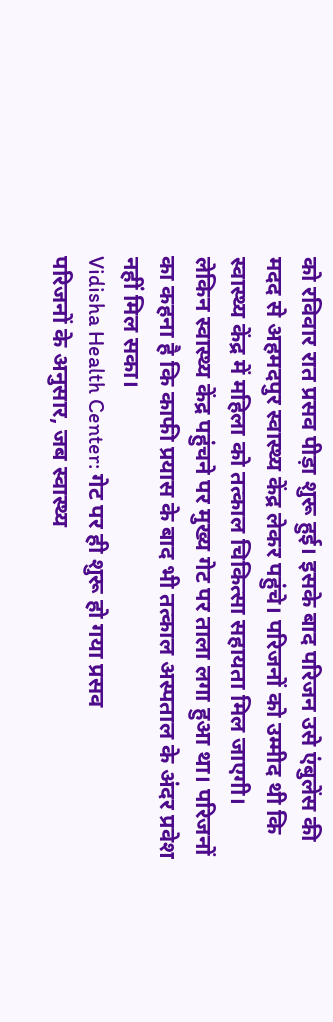को रविवार रात प्रसव पीड़ा शुरू हुई। इसके बाद परिजन उसे एंबुलेंस की मदद से अहमदपुर स्वास्थ्य केंद्र लेकर पहुंचे। परिजनों को उम्मीद थी कि स्वास्थ्य केंद्र में महिला को तत्काल चिकित्सा सहायता मिल जाएगी।
लेकिन स्वास्थ्य केंद्र पहुंचने पर मुख्य गेट पर ताला लगा हुआ था। परिजनों का कहना है कि काफी प्रयास के बाद भी तत्काल अस्पताल के अंदर प्रवेश नहीं मिल सका।
Vidisha Health Center: गेट पर ही शुरू हो गया प्रसव
परिजनों के अनुसार, जब स्वास्थ्य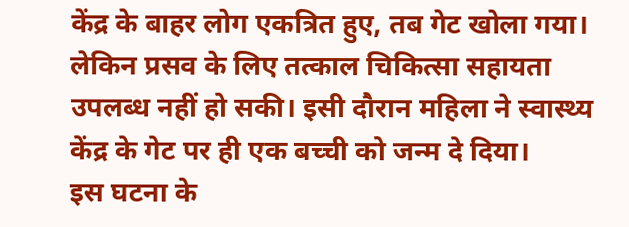केंद्र के बाहर लोग एकत्रित हुए, तब गेट खोला गया। लेकिन प्रसव के लिए तत्काल चिकित्सा सहायता उपलब्ध नहीं हो सकी। इसी दौरान महिला ने स्वास्थ्य केंद्र के गेट पर ही एक बच्ची को जन्म दे दिया।
इस घटना के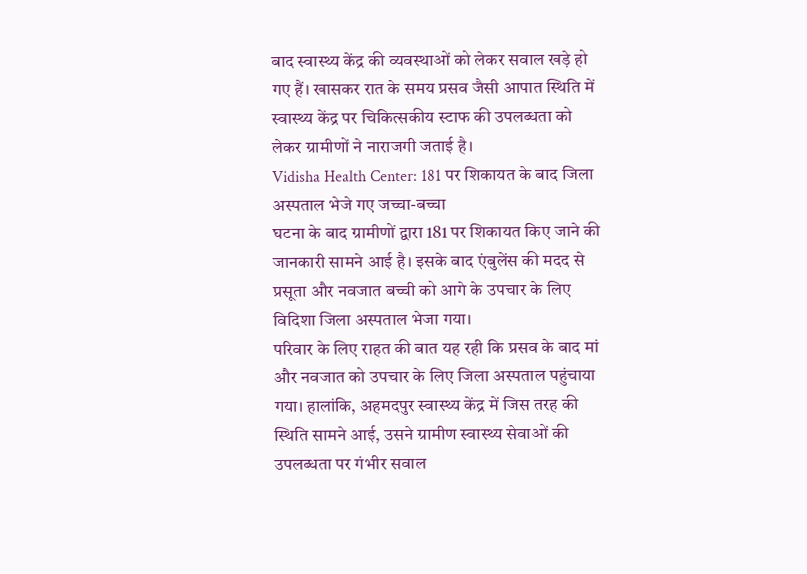बाद स्वास्थ्य केंद्र की व्यवस्थाओं को लेकर सवाल खड़े हो गए हैं। खासकर रात के समय प्रसव जैसी आपात स्थिति में स्वास्थ्य केंद्र पर चिकित्सकीय स्टाफ की उपलब्धता को लेकर ग्रामीणों ने नाराजगी जताई है।
Vidisha Health Center: 181 पर शिकायत के बाद जिला अस्पताल भेजे गए जच्चा-बच्चा
घटना के बाद ग्रामीणों द्वारा 181 पर शिकायत किए जाने की जानकारी सामने आई है। इसके बाद एंबुलेंस की मदद से प्रसूता और नवजात बच्ची को आगे के उपचार के लिए विदिशा जिला अस्पताल भेजा गया।
परिवार के लिए राहत की बात यह रही कि प्रसव के बाद मां और नवजात को उपचार के लिए जिला अस्पताल पहुंचाया गया। हालांकि, अहमदपुर स्वास्थ्य केंद्र में जिस तरह की स्थिति सामने आई, उसने ग्रामीण स्वास्थ्य सेवाओं की उपलब्धता पर गंभीर सवाल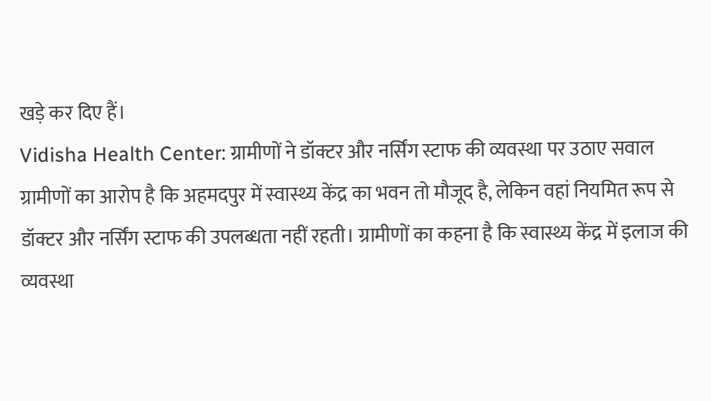खड़े कर दिए हैं।
Vidisha Health Center: ग्रामीणों ने डॉक्टर और नर्सिंग स्टाफ की व्यवस्था पर उठाए सवाल
ग्रामीणों का आरोप है कि अहमदपुर में स्वास्थ्य केंद्र का भवन तो मौजूद है, लेकिन वहां नियमित रूप से डॉक्टर और नर्सिंग स्टाफ की उपलब्धता नहीं रहती। ग्रामीणों का कहना है कि स्वास्थ्य केंद्र में इलाज की व्यवस्था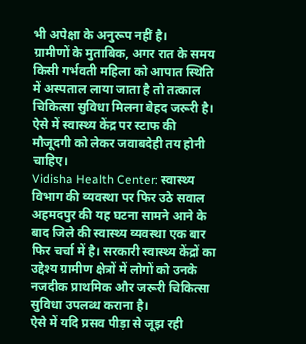भी अपेक्षा के अनुरूप नहीं है।
ग्रामीणों के मुताबिक, अगर रात के समय किसी गर्भवती महिला को आपात स्थिति में अस्पताल लाया जाता है तो तत्काल चिकित्सा सुविधा मिलना बेहद जरूरी है। ऐसे में स्वास्थ्य केंद्र पर स्टाफ की मौजूदगी को लेकर जवाबदेही तय होनी चाहिए।
Vidisha Health Center: स्वास्थ्य विभाग की व्यवस्था पर फिर उठे सवाल
अहमदपुर की यह घटना सामने आने के बाद जिले की स्वास्थ्य व्यवस्था एक बार फिर चर्चा में है। सरकारी स्वास्थ्य केंद्रों का उद्देश्य ग्रामीण क्षेत्रों में लोगों को उनके नजदीक प्राथमिक और जरूरी चिकित्सा सुविधा उपलब्ध कराना है।
ऐसे में यदि प्रसव पीड़ा से जूझ रही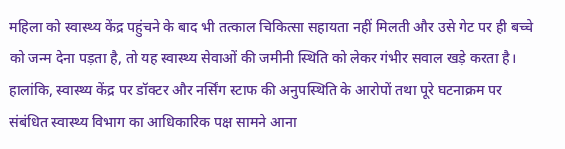महिला को स्वास्थ्य केंद्र पहुंचने के बाद भी तत्काल चिकित्सा सहायता नहीं मिलती और उसे गेट पर ही बच्चे को जन्म देना पड़ता है, तो यह स्वास्थ्य सेवाओं की जमीनी स्थिति को लेकर गंभीर सवाल खड़े करता है।
हालांकि, स्वास्थ्य केंद्र पर डॉक्टर और नर्सिंग स्टाफ की अनुपस्थिति के आरोपों तथा पूरे घटनाक्रम पर संबंधित स्वास्थ्य विभाग का आधिकारिक पक्ष सामने आना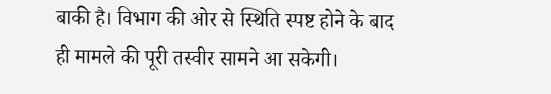बाकी है। विभाग की ओर से स्थिति स्पष्ट होने के बाद ही मामले की पूरी तस्वीर सामने आ सकेगी।